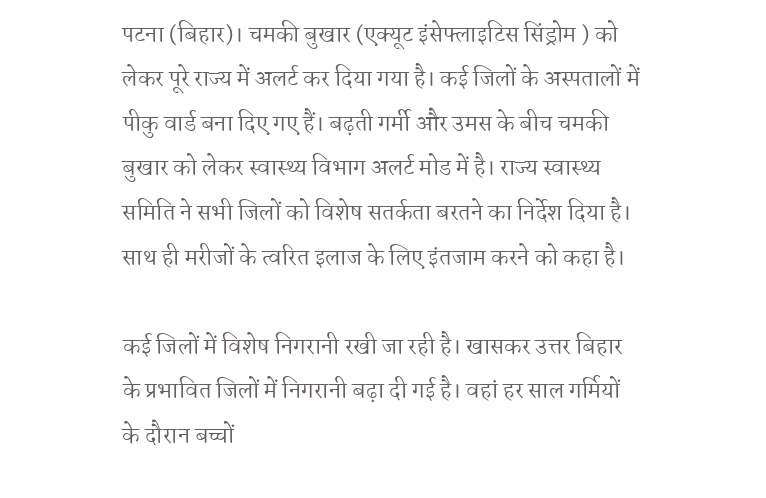पटना (बिहार)। चमकी बुखार (एक्यूट इंसेफ्लाइटिस सिंड्रोम ) को लेकर पूरे राज्य में अलर्ट कर दिया गया है। कई जिलों के अस्पतालों में पीकु वार्ड बना दिए गए हैं। बढ़ती गर्मी और उमस के बीच चमकी बुखार को लेकर स्वास्थ्य विभाग अलर्ट मोड में है। राज्य स्वास्थ्य समिति ने सभी जिलों को विशेष सतर्कता बरतने का निर्देश दिया है। साथ ही मरीजों के त्वरित इलाज के लिए इंतजाम करने को कहा है।

कई जिलों में विशेष निगरानी रखी जा रही है। खासकर उत्तर बिहार के प्रभावित जिलों में निगरानी बढ़ा दी गई है। वहां हर साल गर्मियों के दौरान बच्चों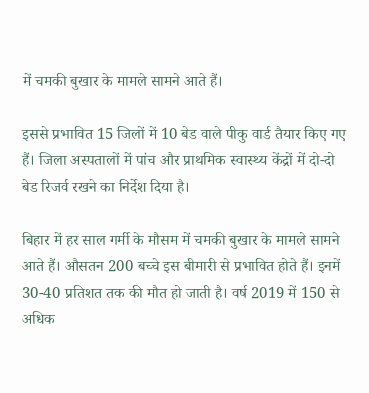में चमकी बुखार के मामले सामने आते हैं।

इससे प्रभावित 15 जिलों में 10 बेड वाले पीकु वार्ड तैयार किए गए हैं। जिला अस्पतालों में पांच और प्राथमिक स्वास्थ्य केंद्रों में दो-दो बेड रिजर्व रखने का निर्देश दिया है।

बिहार में हर साल गर्मी के मौसम में चमकी बुखार के मामले सामने आते हैं। औसतन 200 बच्चे इस बीमारी से प्रभावित होते हैं। इनमें 30-40 प्रतिशत तक की मौत हो जाती है। वर्ष 2019 में 150 से अधिक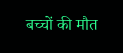बच्चों की मौत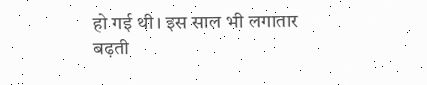हो गई थी। इस साल भी लगातार बढ़ती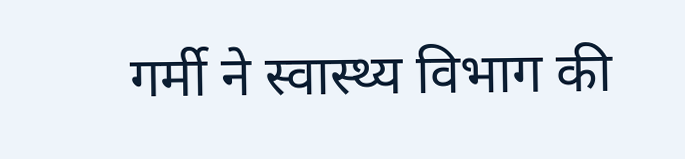गर्मी ने स्वास्थ्य विभाग की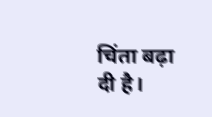चिंता बढ़ा दी है।